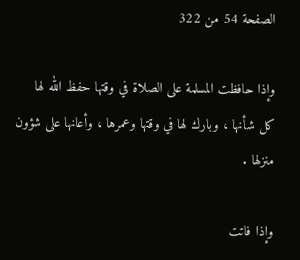الصفحة 54 من 322

وإذا حافظت المسلمة على الصلاة في وقتها حفظ الله لها كل شأنها ، وبارك لها في وقتها وعمرها ، وأعانها على شؤون منزلها .

وإذا فاتت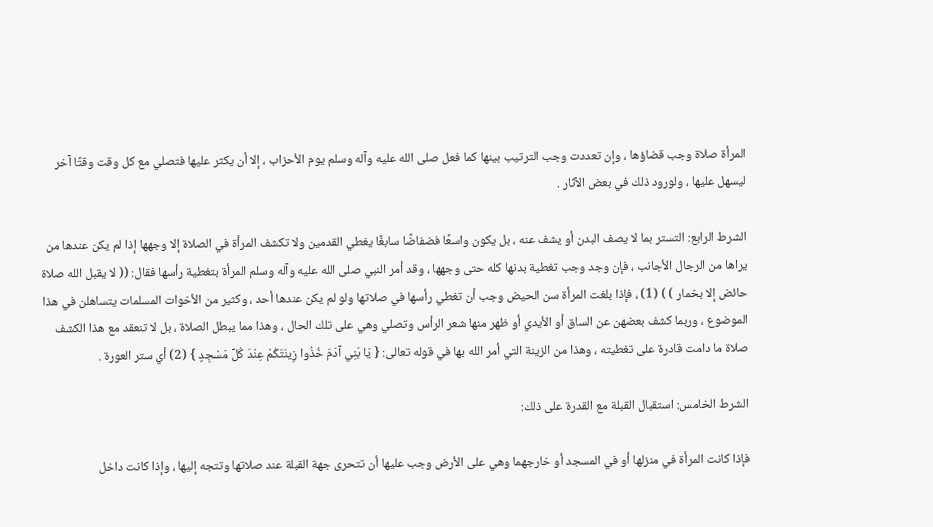المرأة صلاة وجب قضاؤها ، وإن تعددت وجب الترتيب بينها كما فعل صلى الله عليه وآله وسلم يوم الأحزاب ، إلا أن يكثر عليها فتصلي مع كل وقت وقتًا آخر ليسهل عليها ، ولورود ذلك في بعض الآثار .

الشرط الرابع: التستر بما لا يصف البدن أو يشف عنه ، بل يكون واسعًا فضفاضًا سابغًا يغطي القدمين ولا تكشف المرأة في الصلاة إلا وجهها إذا لم يكن عندها من يراها من الرجال الأجانب ، فإن وجد وجب تغطية بدنها كله حتى وجهها ، وقد أمر النبي صلى الله عليه وآله وسلم المرأة بتغطية رأسها فقال: (( لا يقبل الله صلاة حائض إلا بخمار ) ) (1) ، فإذا بلغت المرأة سن الحيض وجب أن تغطي رأسها في صلاتها ولو لم يكن عندها أحد ، وكثير من الأخوات المسلمات يتساهلن في هذا الموضوع ، وربما كشف بعضهن عن الساق أو الأيدي أو ظهر منها شعر الرأس وتصلي وهي على تلك الحال ، وهذا مما يبطل الصلاة ، بل لا تنعقد مع هذا الكشف صلاة ما دامت قادرة على تغطيته ، وهذا من الزينة التي أمر الله بها في قوله تعالى: { يَا بَنِي آدَمَ خُذُوا زِينَتَكُمْ عِنْدَ كُلِّ مَسْجِدٍ } (2) أي ستر العورة .

الشرط الخامس: استقبال القبلة مع القدرة على ذلك:

فإذا كانت المرأة في منزلها أو في المسجد أو خارجهما وهي على الأرض وجب عليها أن تتحرى جهة القبلة عند صلاتها وتتجه إليها ، وإذا كانت داخل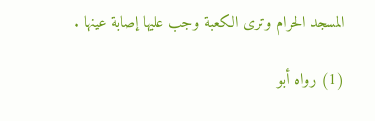المسجد الحرام وترى الكعبة وجب عليها إصابة عينها .

(1) رواه أبو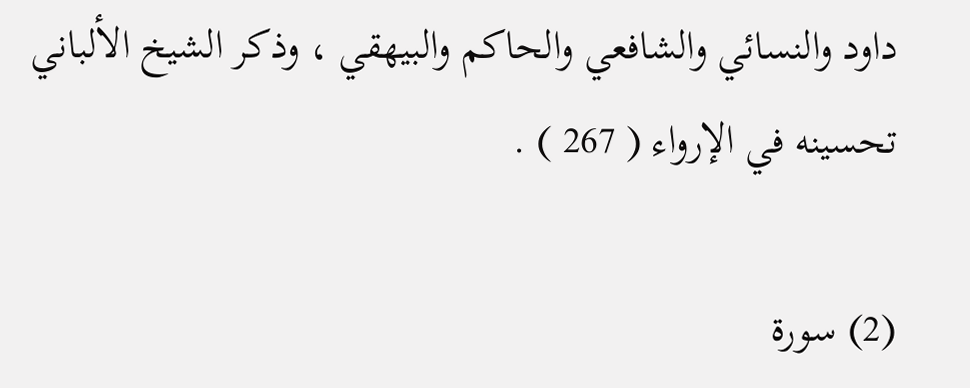داود والنسائي والشافعي والحاكم والبيهقي ، وذكر الشيخ الألباني تحسينه في الإرواء ( 267 ) .

(2) سورة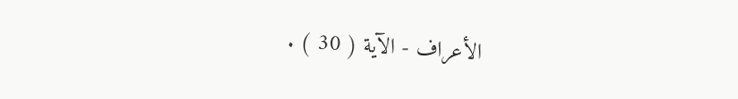الأعراف - الآية ( 30 ) .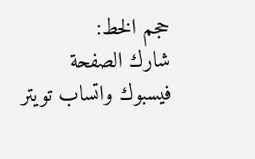حجم الخط:
شارك الصفحة
فيسبوك واتساب تويتر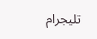تليجرام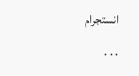انستجرام
. . .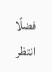فضلًا انتظر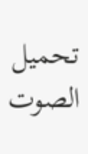تحميل الصوت